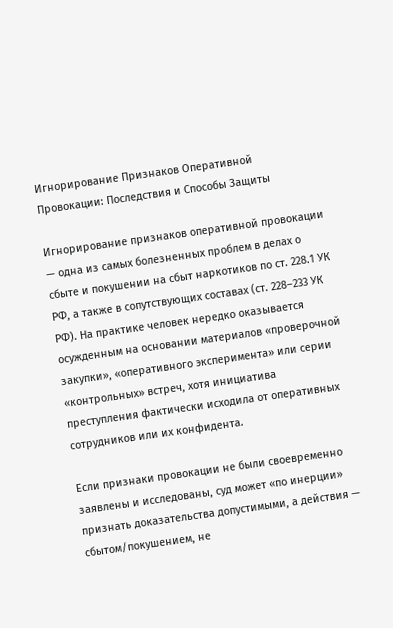Игнорирование Признаков Оперативной Провокации: Последствия и Способы Защиты

Игнорирование признаков оперативной провокации — одна из самых болезненных проблем в делах о сбыте и покушении на сбыт наркотиков по ст. 228.1 УК РФ, а также в сопутствующих составах (ст. 228–233 УК РФ). На практике человек нередко оказывается осужденным на основании материалов «проверочной закупки», «оперативного эксперимента» или серии «контрольных» встреч, хотя инициатива преступления фактически исходила от оперативных сотрудников или их конфидента.

Если признаки провокации не были своевременно заявлены и исследованы, суд может «по инерции» признать доказательства допустимыми, а действия — сбытом/покушением, не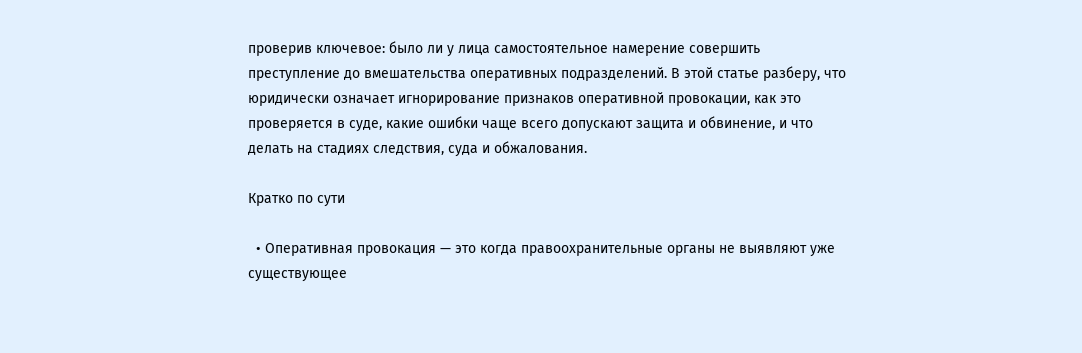проверив ключевое: было ли у лица самостоятельное намерение совершить преступление до вмешательства оперативных подразделений. В этой статье разберу, что юридически означает игнорирование признаков оперативной провокации, как это проверяется в суде, какие ошибки чаще всего допускают защита и обвинение, и что делать на стадиях следствия, суда и обжалования.

Кратко по сути

  • Оперативная провокация — это когда правоохранительные органы не выявляют уже существующее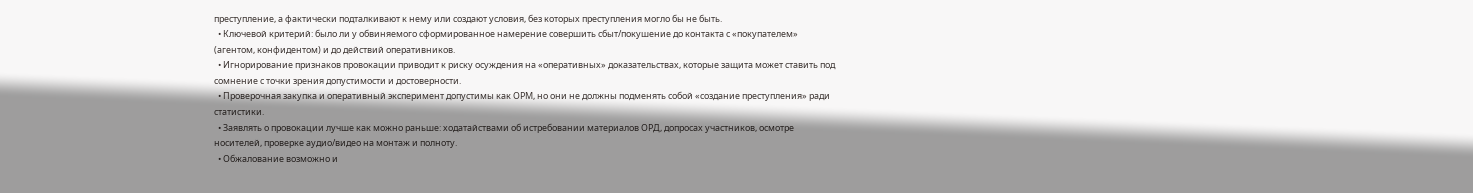преступление, а фактически подталкивают к нему или создают условия, без которых преступления могло бы не быть.
  • Ключевой критерий: было ли у обвиняемого сформированное намерение совершить сбыт/покушение до контакта с «покупателем» (агентом, конфидентом) и до действий оперативников.
  • Игнорирование признаков провокации приводит к риску осуждения на «оперативных» доказательствах, которые защита может ставить под сомнение с точки зрения допустимости и достоверности.
  • Проверочная закупка и оперативный эксперимент допустимы как ОРМ, но они не должны подменять собой «создание преступления» ради статистики.
  • Заявлять о провокации лучше как можно раньше: ходатайствами об истребовании материалов ОРД, допросах участников, осмотре носителей, проверке аудио/видео на монтаж и полноту.
  • Обжалование возможно и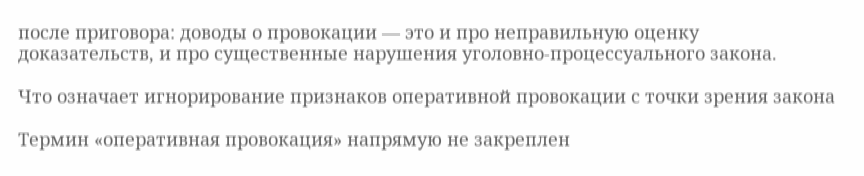после приговора: доводы о провокации — это и про неправильную оценку доказательств, и про существенные нарушения уголовно-процессуального закона.

Что означает игнорирование признаков оперативной провокации с точки зрения закона

Термин «оперативная провокация» напрямую не закреплен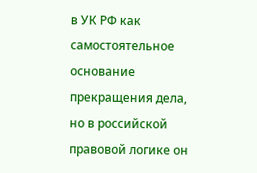в УК РФ как самостоятельное основание прекращения дела, но в российской правовой логике он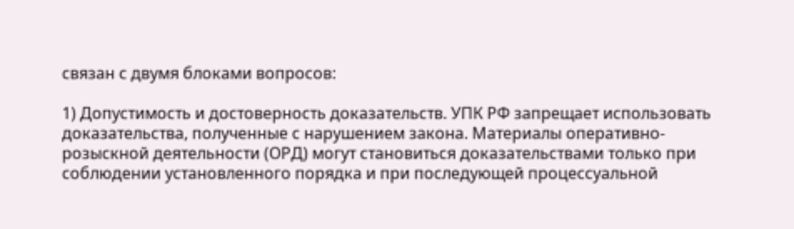связан с двумя блоками вопросов:

1) Допустимость и достоверность доказательств. УПК РФ запрещает использовать доказательства, полученные с нарушением закона. Материалы оперативно-розыскной деятельности (ОРД) могут становиться доказательствами только при соблюдении установленного порядка и при последующей процессуальной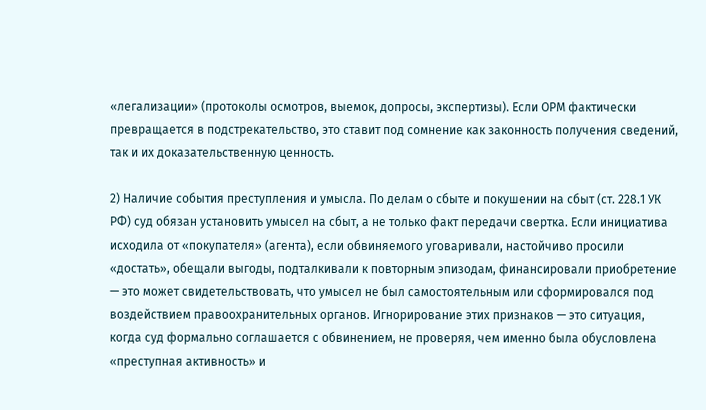«легализации» (протоколы осмотров, выемок, допросы, экспертизы). Если ОРМ фактически превращается в подстрекательство, это ставит под сомнение как законность получения сведений, так и их доказательственную ценность.

2) Наличие события преступления и умысла. По делам о сбыте и покушении на сбыт (ст. 228.1 УК РФ) суд обязан установить умысел на сбыт, а не только факт передачи свертка. Если инициатива исходила от «покупателя» (агента), если обвиняемого уговаривали, настойчиво просили «достать», обещали выгоды, подталкивали к повторным эпизодам, финансировали приобретение — это может свидетельствовать, что умысел не был самостоятельным или сформировался под воздействием правоохранительных органов. Игнорирование этих признаков — это ситуация, когда суд формально соглашается с обвинением, не проверяя, чем именно была обусловлена «преступная активность» и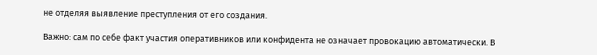не отделяя выявление преступления от его создания.

Важно: сам по себе факт участия оперативников или конфидента не означает провокацию автоматически. В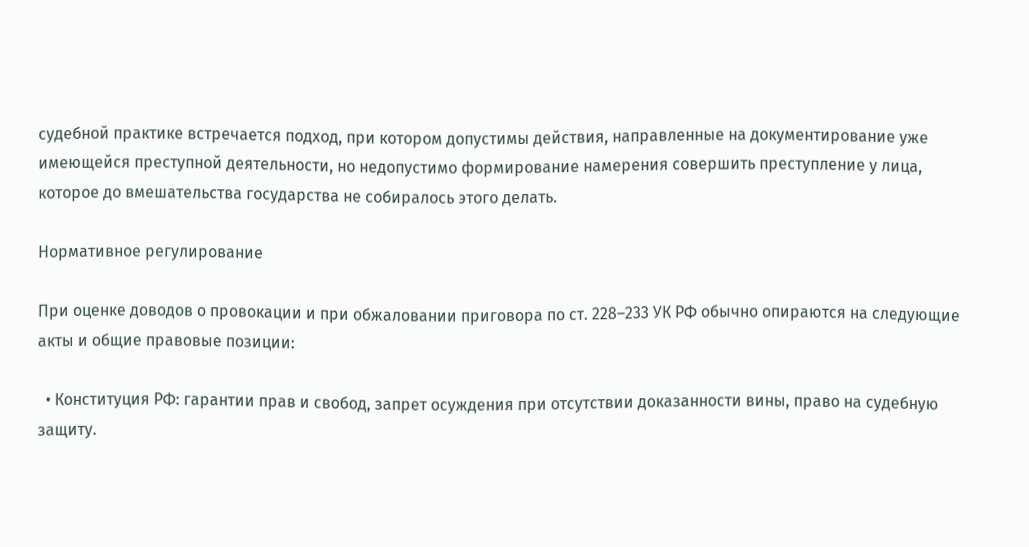судебной практике встречается подход, при котором допустимы действия, направленные на документирование уже имеющейся преступной деятельности, но недопустимо формирование намерения совершить преступление у лица, которое до вмешательства государства не собиралось этого делать.

Нормативное регулирование

При оценке доводов о провокации и при обжаловании приговора по ст. 228–233 УК РФ обычно опираются на следующие акты и общие правовые позиции:

  • Конституция РФ: гарантии прав и свобод, запрет осуждения при отсутствии доказанности вины, право на судебную защиту.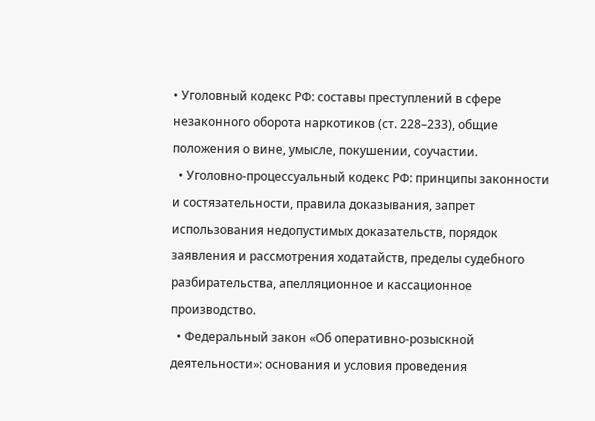• Уголовный кодекс РФ: составы преступлений в сфере незаконного оборота наркотиков (ст. 228–233), общие положения о вине, умысле, покушении, соучастии.
  • Уголовно-процессуальный кодекс РФ: принципы законности и состязательности, правила доказывания, запрет использования недопустимых доказательств, порядок заявления и рассмотрения ходатайств, пределы судебного разбирательства, апелляционное и кассационное производство.
  • Федеральный закон «Об оперативно-розыскной деятельности»: основания и условия проведения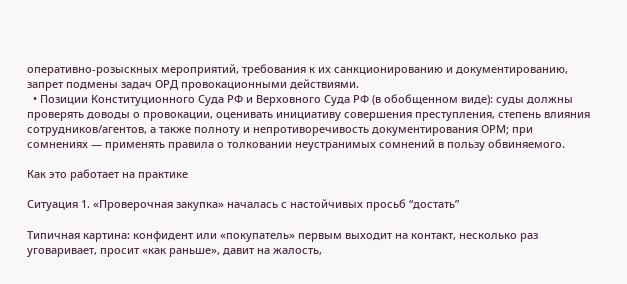оперативно-розыскных мероприятий, требования к их санкционированию и документированию, запрет подмены задач ОРД провокационными действиями.
  • Позиции Конституционного Суда РФ и Верховного Суда РФ (в обобщенном виде): суды должны проверять доводы о провокации, оценивать инициативу совершения преступления, степень влияния сотрудников/агентов, а также полноту и непротиворечивость документирования ОРМ; при сомнениях — применять правила о толковании неустранимых сомнений в пользу обвиняемого.

Как это работает на практике

Ситуация 1. «Проверочная закупка» началась с настойчивых просьб “достать”

Типичная картина: конфидент или «покупатель» первым выходит на контакт, несколько раз уговаривает, просит «как раньше», давит на жалость,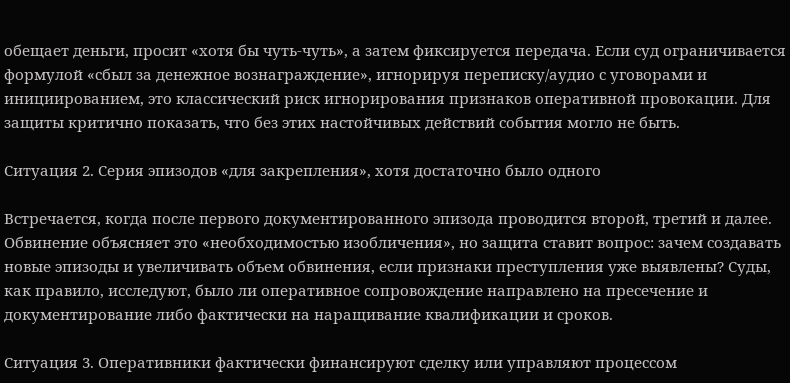обещает деньги, просит «хотя бы чуть-чуть», а затем фиксируется передача. Если суд ограничивается формулой «сбыл за денежное вознаграждение», игнорируя переписку/аудио с уговорами и инициированием, это классический риск игнорирования признаков оперативной провокации. Для защиты критично показать, что без этих настойчивых действий события могло не быть.

Ситуация 2. Серия эпизодов «для закрепления», хотя достаточно было одного

Встречается, когда после первого документированного эпизода проводится второй, третий и далее. Обвинение объясняет это «необходимостью изобличения», но защита ставит вопрос: зачем создавать новые эпизоды и увеличивать объем обвинения, если признаки преступления уже выявлены? Суды, как правило, исследуют, было ли оперативное сопровождение направлено на пресечение и документирование либо фактически на наращивание квалификации и сроков.

Ситуация 3. Оперативники фактически финансируют сделку или управляют процессом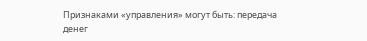Признаками «управления» могут быть: передача денег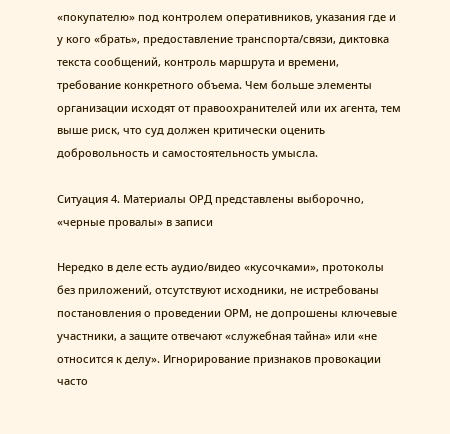«покупателю» под контролем оперативников, указания где и у кого «брать», предоставление транспорта/связи, диктовка текста сообщений, контроль маршрута и времени, требование конкретного объема. Чем больше элементы организации исходят от правоохранителей или их агента, тем выше риск, что суд должен критически оценить добровольность и самостоятельность умысла.

Ситуация 4. Материалы ОРД представлены выборочно, «черные провалы» в записи

Нередко в деле есть аудио/видео «кусочками», протоколы без приложений, отсутствуют исходники, не истребованы постановления о проведении ОРМ, не допрошены ключевые участники, а защите отвечают «служебная тайна» или «не относится к делу». Игнорирование признаков провокации часто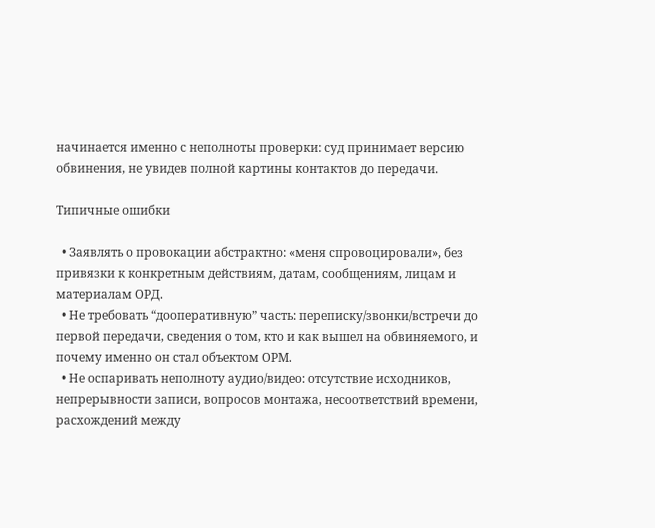начинается именно с неполноты проверки: суд принимает версию обвинения, не увидев полной картины контактов до передачи.

Типичные ошибки

  • Заявлять о провокации абстрактно: «меня спровоцировали», без привязки к конкретным действиям, датам, сообщениям, лицам и материалам ОРД.
  • Не требовать “дооперативную” часть: переписку/звонки/встречи до первой передачи, сведения о том, кто и как вышел на обвиняемого, и почему именно он стал объектом ОРМ.
  • Не оспаривать неполноту аудио/видео: отсутствие исходников, непрерывности записи, вопросов монтажа, несоответствий времени, расхождений между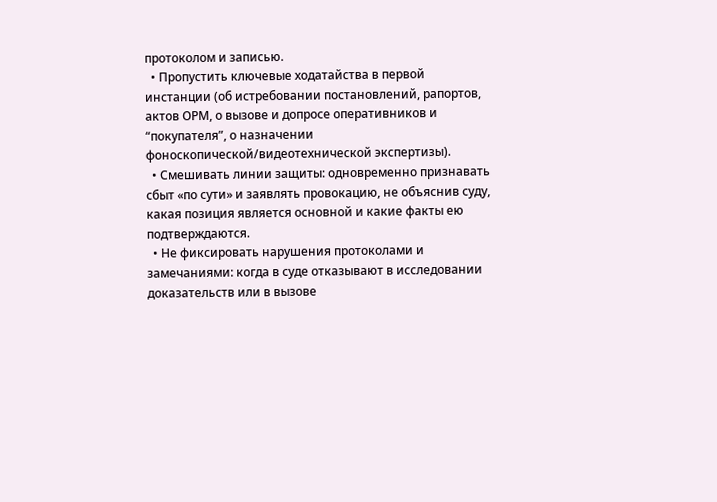протоколом и записью.
  • Пропустить ключевые ходатайства в первой инстанции (об истребовании постановлений, рапортов, актов ОРМ, о вызове и допросе оперативников и “покупателя”, о назначении фоноскопической/видеотехнической экспертизы).
  • Смешивать линии защиты: одновременно признавать сбыт «по сути» и заявлять провокацию, не объяснив суду, какая позиция является основной и какие факты ею подтверждаются.
  • Не фиксировать нарушения протоколами и замечаниями: когда в суде отказывают в исследовании доказательств или в вызове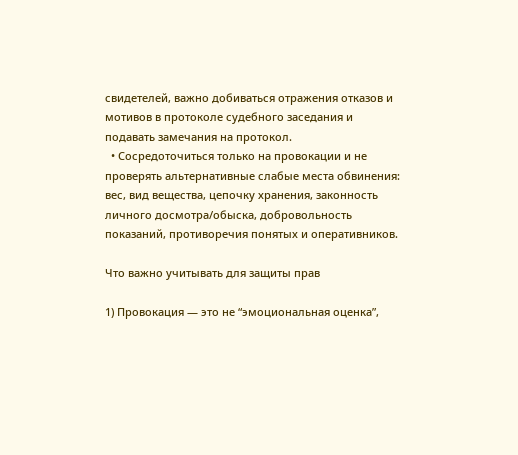свидетелей, важно добиваться отражения отказов и мотивов в протоколе судебного заседания и подавать замечания на протокол.
  • Сосредоточиться только на провокации и не проверять альтернативные слабые места обвинения: вес, вид вещества, цепочку хранения, законность личного досмотра/обыска, добровольность показаний, противоречия понятых и оперативников.

Что важно учитывать для защиты прав

1) Провокация — это не “эмоциональная оценка”,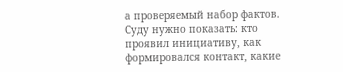а проверяемый набор фактов. Суду нужно показать: кто проявил инициативу, как формировался контакт, какие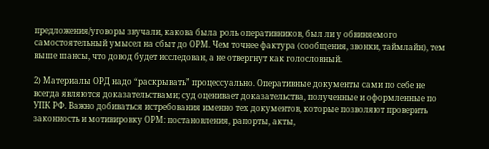предложения/уговоры звучали, какова была роль оперативников, был ли у обвиняемого самостоятельный умысел на сбыт до ОРМ. Чем точнее фактура (сообщения, звонки, таймлайн), тем выше шансы, что довод будет исследован, а не отвергнут как голословный.

2) Материалы ОРД надо “раскрывать” процессуально. Оперативные документы сами по себе не всегда являются доказательствами; суд оценивает доказательства, полученные и оформленные по УПК РФ. Важно добиваться истребования именно тех документов, которые позволяют проверить законность и мотивировку ОРМ: постановления, рапорты, акты,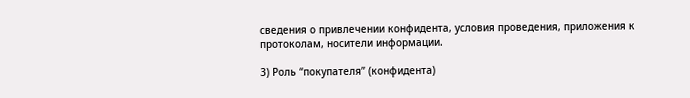сведения о привлечении конфидента, условия проведения, приложения к протоколам, носители информации.

3) Роль “покупателя” (конфидента)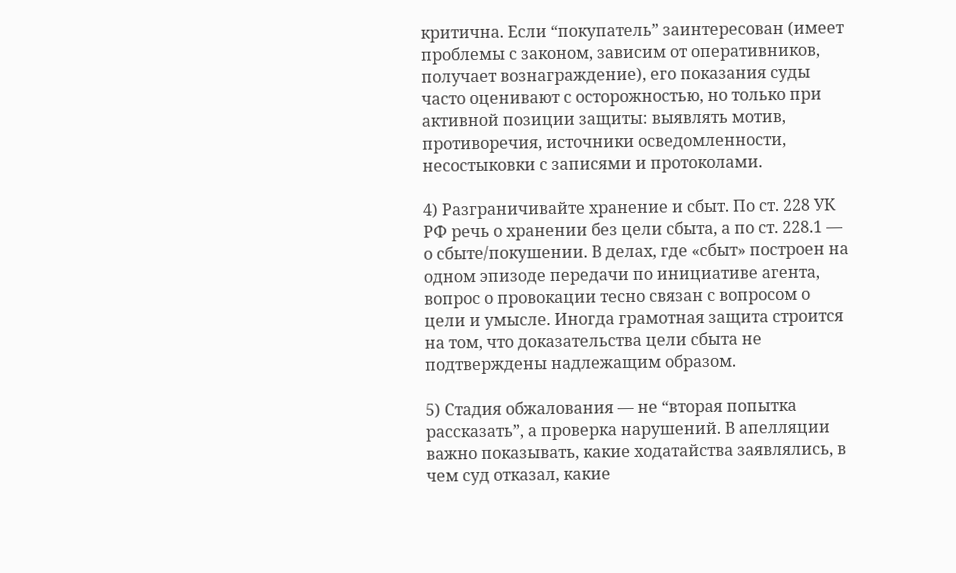критична. Если “покупатель” заинтересован (имеет проблемы с законом, зависим от оперативников, получает вознаграждение), его показания суды часто оценивают с осторожностью, но только при активной позиции защиты: выявлять мотив, противоречия, источники осведомленности, несостыковки с записями и протоколами.

4) Разграничивайте хранение и сбыт. По ст. 228 УК РФ речь о хранении без цели сбыта, а по ст. 228.1 — о сбыте/покушении. В делах, где «сбыт» построен на одном эпизоде передачи по инициативе агента, вопрос о провокации тесно связан с вопросом о цели и умысле. Иногда грамотная защита строится на том, что доказательства цели сбыта не подтверждены надлежащим образом.

5) Стадия обжалования — не “вторая попытка рассказать”, а проверка нарушений. В апелляции важно показывать, какие ходатайства заявлялись, в чем суд отказал, какие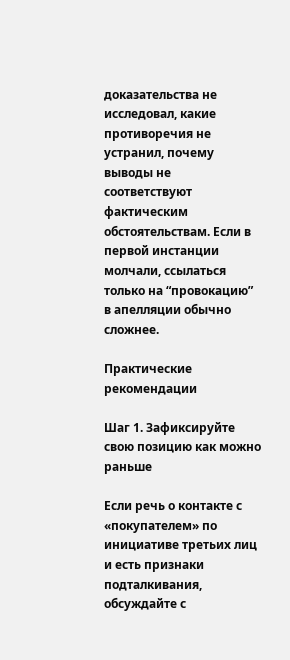доказательства не исследовал, какие противоречия не устранил, почему выводы не соответствуют фактическим обстоятельствам. Если в первой инстанции молчали, ссылаться только на “провокацию” в апелляции обычно сложнее.

Практические рекомендации

Шаг 1. Зафиксируйте свою позицию как можно раньше

Если речь о контакте с «покупателем» по инициативе третьих лиц и есть признаки подталкивания, обсуждайте с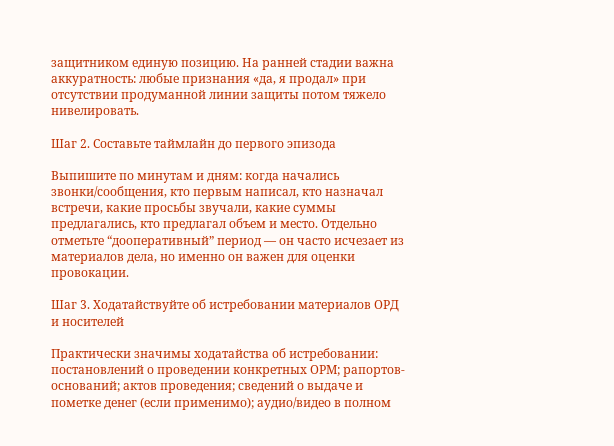защитником единую позицию. На ранней стадии важна аккуратность: любые признания «да, я продал» при отсутствии продуманной линии защиты потом тяжело нивелировать.

Шаг 2. Составьте таймлайн до первого эпизода

Выпишите по минутам и дням: когда начались звонки/сообщения, кто первым написал, кто назначал встречи, какие просьбы звучали, какие суммы предлагались, кто предлагал объем и место. Отдельно отметьте “дооперативный” период — он часто исчезает из материалов дела, но именно он важен для оценки провокации.

Шаг 3. Ходатайствуйте об истребовании материалов ОРД и носителей

Практически значимы ходатайства об истребовании: постановлений о проведении конкретных ОРМ; рапортов-оснований; актов проведения; сведений о выдаче и пометке денег (если применимо); аудио/видео в полном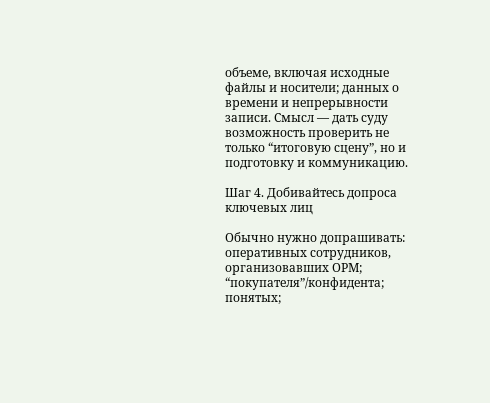объеме, включая исходные файлы и носители; данных о времени и непрерывности записи. Смысл — дать суду возможность проверить не только “итоговую сцену”, но и подготовку и коммуникацию.

Шаг 4. Добивайтесь допроса ключевых лиц

Обычно нужно допрашивать: оперативных сотрудников, организовавших ОРМ; “покупателя”/конфидента; понятых;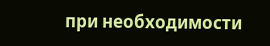при необходимости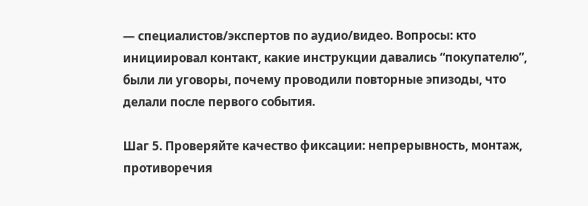— специалистов/экспертов по аудио/видео. Вопросы: кто инициировал контакт, какие инструкции давались “покупателю”, были ли уговоры, почему проводили повторные эпизоды, что делали после первого события.

Шаг 5. Проверяйте качество фиксации: непрерывность, монтаж, противоречия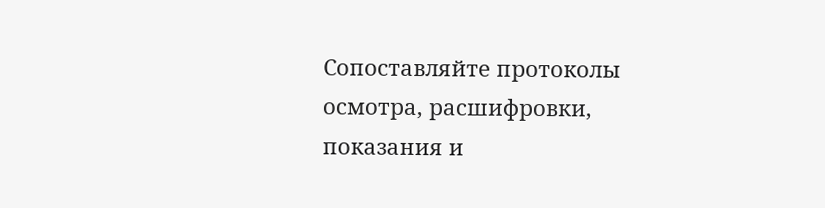Сопоставляйте протоколы осмотра, расшифровки, показания и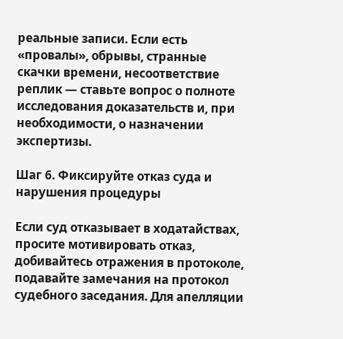реальные записи. Если есть «провалы», обрывы, странные скачки времени, несоответствие реплик — ставьте вопрос о полноте исследования доказательств и, при необходимости, о назначении экспертизы.

Шаг 6. Фиксируйте отказ суда и нарушения процедуры

Если суд отказывает в ходатайствах, просите мотивировать отказ, добивайтесь отражения в протоколе, подавайте замечания на протокол судебного заседания. Для апелляции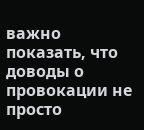важно показать, что доводы о провокации не просто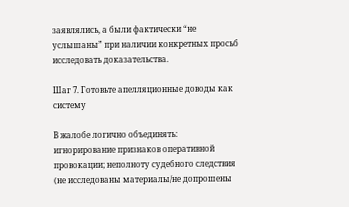заявлялись, а были фактически “не услышаны” при наличии конкретных просьб исследовать доказательства.

Шаг 7. Готовьте апелляционные доводы как систему

В жалобе логично объединять: игнорирование признаков оперативной провокации; неполноту судебного следствия (не исследованы материалы/не допрошены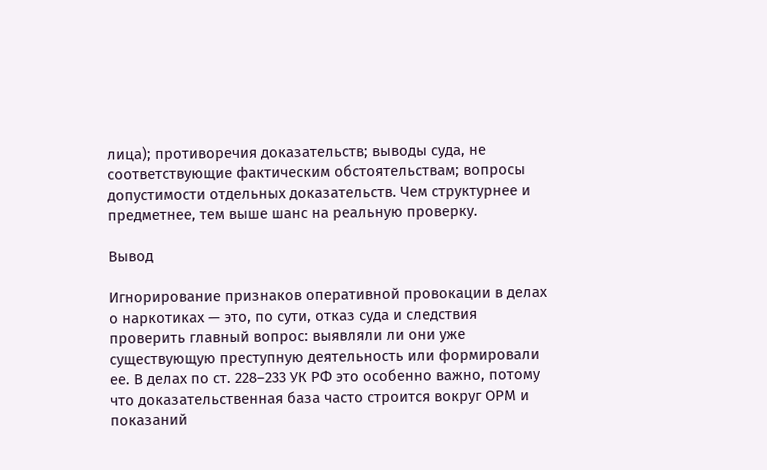лица); противоречия доказательств; выводы суда, не соответствующие фактическим обстоятельствам; вопросы допустимости отдельных доказательств. Чем структурнее и предметнее, тем выше шанс на реальную проверку.

Вывод

Игнорирование признаков оперативной провокации в делах о наркотиках — это, по сути, отказ суда и следствия проверить главный вопрос: выявляли ли они уже существующую преступную деятельность или формировали ее. В делах по ст. 228–233 УК РФ это особенно важно, потому что доказательственная база часто строится вокруг ОРМ и показаний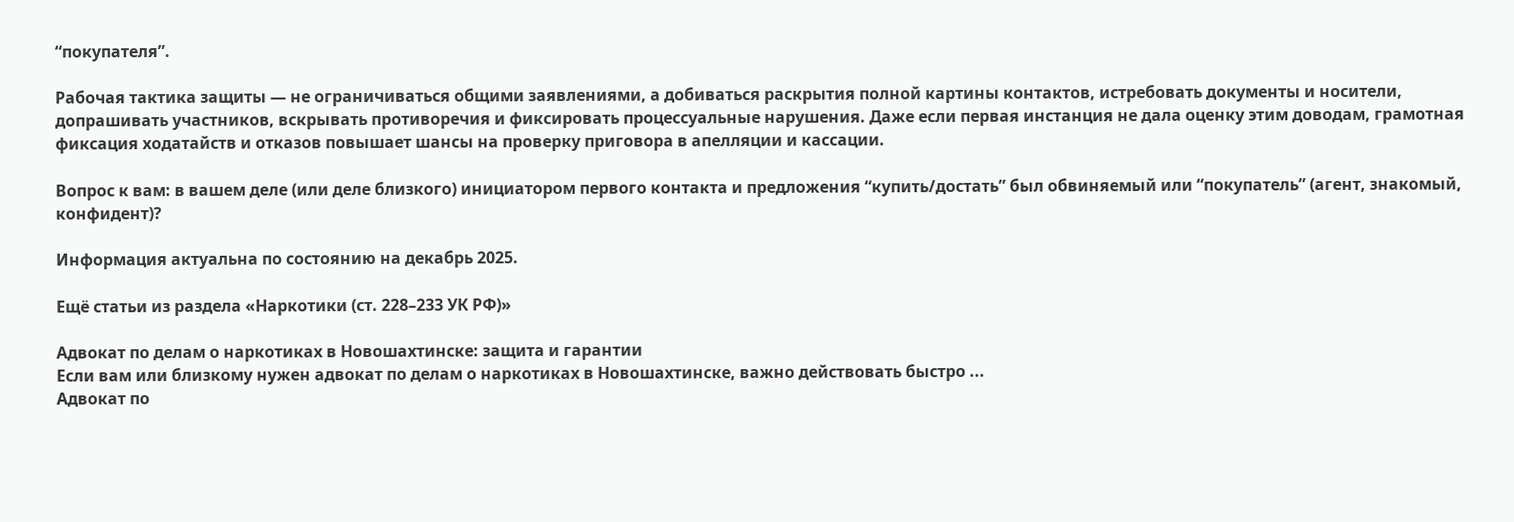“покупателя”.

Рабочая тактика защиты — не ограничиваться общими заявлениями, а добиваться раскрытия полной картины контактов, истребовать документы и носители, допрашивать участников, вскрывать противоречия и фиксировать процессуальные нарушения. Даже если первая инстанция не дала оценку этим доводам, грамотная фиксация ходатайств и отказов повышает шансы на проверку приговора в апелляции и кассации.

Вопрос к вам: в вашем деле (или деле близкого) инициатором первого контакта и предложения “купить/достать” был обвиняемый или “покупатель” (агент, знакомый, конфидент)?

Информация актуальна по состоянию на декабрь 2025.

Ещё статьи из раздела «Наркотики (ст. 228–233 УК РФ)»

Адвокат по делам о наркотиках в Новошахтинске: защита и гарантии
Если вам или близкому нужен адвокат по делам о наркотиках в Новошахтинске, важно действовать быстро ...
Адвокат по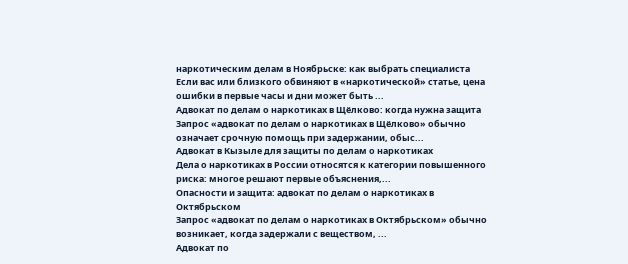наркотическим делам в Ноябрьске: как выбрать специалиста
Если вас или близкого обвиняют в «наркотической» статье, цена ошибки в первые часы и дни может быть ...
Адвокат по делам о наркотиках в Щёлково: когда нужна защита
Запрос «адвокат по делам о наркотиках в Щёлково» обычно означает срочную помощь при задержании, обыс...
Адвокат в Кызыле для защиты по делам о наркотиках
Дела о наркотиках в России относятся к категории повышенного риска: многое решают первые объяснения,...
Опасности и защита: адвокат по делам о наркотиках в Октябрьском
Запрос «адвокат по делам о наркотиках в Октябрьском» обычно возникает, когда задержали с веществом, ...
Адвокат по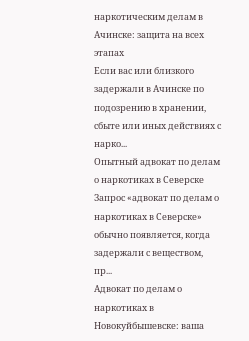наркотическим делам в Ачинске: защита на всех этапах
Если вас или близкого задержали в Ачинске по подозрению в хранении, сбыте или иных действиях с нарко...
Опытный адвокат по делам о наркотиках в Северске
Запрос «адвокат по делам о наркотиках в Северске» обычно появляется, когда задержали с веществом, пр...
Адвокат по делам о наркотиках в Новокуйбышевске: ваша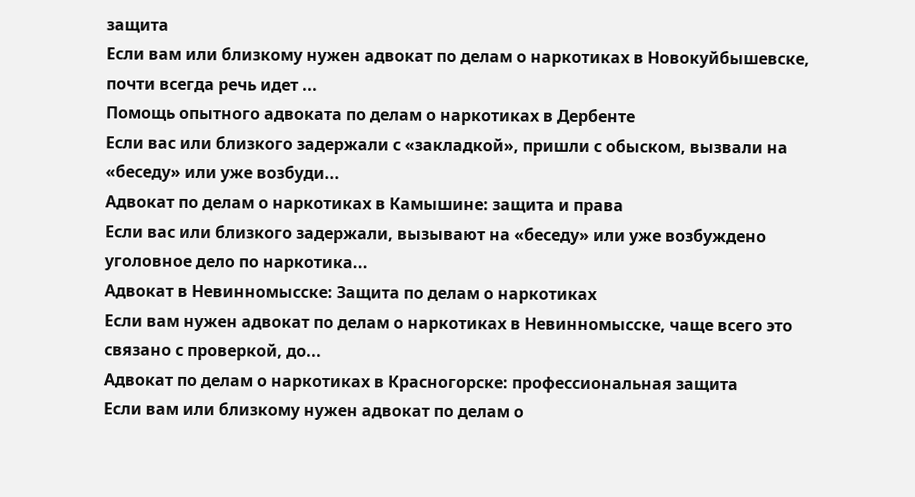защита
Если вам или близкому нужен адвокат по делам о наркотиках в Новокуйбышевске, почти всегда речь идет ...
Помощь опытного адвоката по делам о наркотиках в Дербенте
Если вас или близкого задержали с «закладкой», пришли с обыском, вызвали на «беседу» или уже возбуди...
Адвокат по делам о наркотиках в Камышине: защита и права
Если вас или близкого задержали, вызывают на «беседу» или уже возбуждено уголовное дело по наркотика...
Адвокат в Невинномысске: Защита по делам о наркотиках
Если вам нужен адвокат по делам о наркотиках в Невинномысске, чаще всего это связано с проверкой, до...
Адвокат по делам о наркотиках в Красногорске: профессиональная защита
Если вам или близкому нужен адвокат по делам о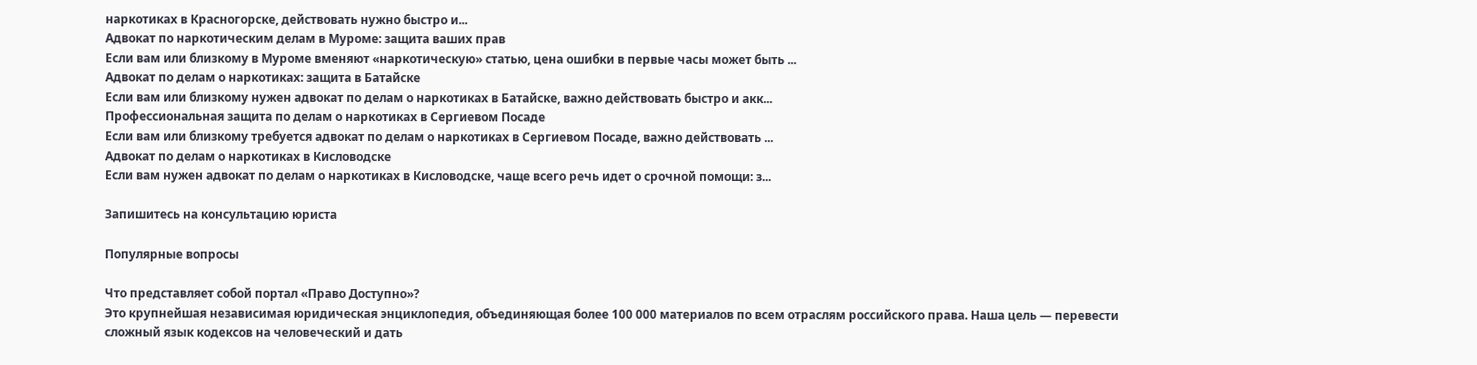наркотиках в Красногорске, действовать нужно быстро и...
Адвокат по наркотическим делам в Муроме: защита ваших прав
Если вам или близкому в Муроме вменяют «наркотическую» статью, цена ошибки в первые часы может быть ...
Адвокат по делам о наркотиках: защита в Батайске
Если вам или близкому нужен адвокат по делам о наркотиках в Батайске, важно действовать быстро и акк...
Профессиональная защита по делам о наркотиках в Сергиевом Посаде
Если вам или близкому требуется адвокат по делам о наркотиках в Сергиевом Посаде, важно действовать ...
Адвокат по делам о наркотиках в Кисловодске
Если вам нужен адвокат по делам о наркотиках в Кисловодске, чаще всего речь идет о срочной помощи: з...

Запишитесь на консультацию юриста

Популярные вопросы

Что представляет собой портал «Право Доступно»?
Это крупнейшая независимая юридическая энциклопедия, объединяющая более 100 000 материалов по всем отраслям российского права. Наша цель — перевести сложный язык кодексов на человеческий и дать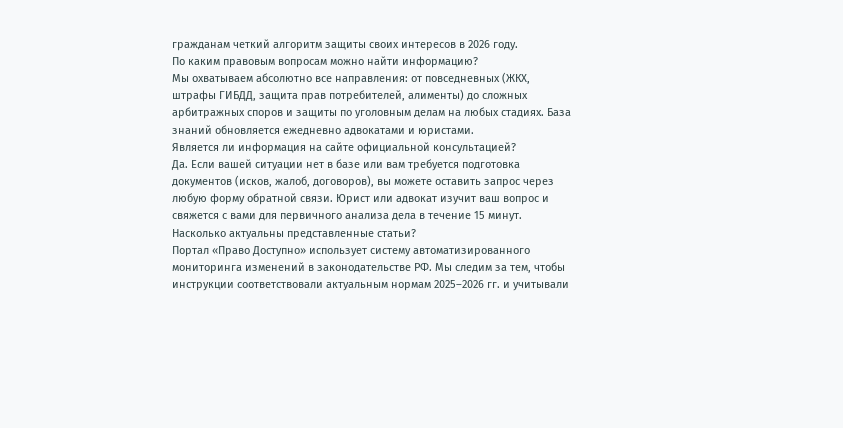гражданам четкий алгоритм защиты своих интересов в 2026 году.
По каким правовым вопросам можно найти информацию?
Мы охватываем абсолютно все направления: от повседневных (ЖКХ, штрафы ГИБДД, защита прав потребителей, алименты) до сложных арбитражных споров и защиты по уголовным делам на любых стадиях. База знаний обновляется ежедневно адвокатами и юристами.
Является ли информация на сайте официальной консультацией?
Да. Если вашей ситуации нет в базе или вам требуется подготовка документов (исков, жалоб, договоров), вы можете оставить запрос через любую форму обратной связи. Юрист или адвокат изучит ваш вопрос и свяжется с вами для первичного анализа дела в течение 15 минут.
Насколько актуальны представленные статьи?
Портал «Право Доступно» использует систему автоматизированного мониторинга изменений в законодательстве РФ. Мы следим за тем, чтобы инструкции соответствовали актуальным нормам 2025–2026 гг. и учитывали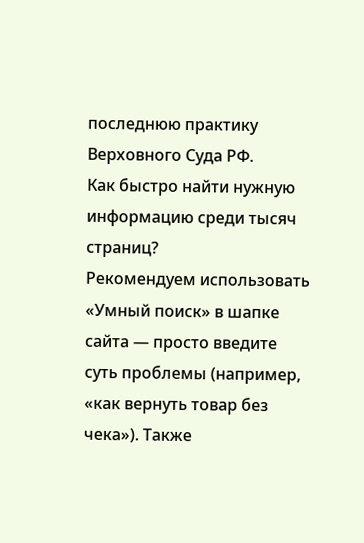последнюю практику Верховного Суда РФ.
Как быстро найти нужную информацию среди тысяч страниц?
Рекомендуем использовать «Умный поиск» в шапке сайта — просто введите суть проблемы (например, «как вернуть товар без чека»). Также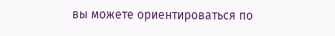вы можете ориентироваться по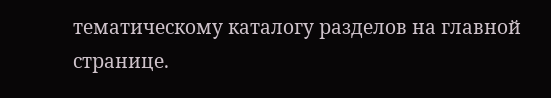тематическому каталогу разделов на главной странице.